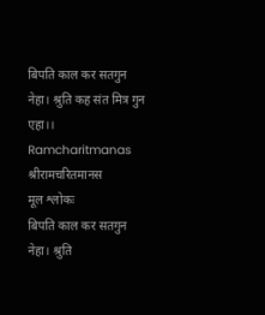बिपति काल कर सतगुन नेहा। श्रुति कह संत मित्र गुन एहा।।
Ramcharitmanas
श्रीरामचरितमानस
मूल श्लोकः
बिपति काल कर सतगुन नेहा। श्रुति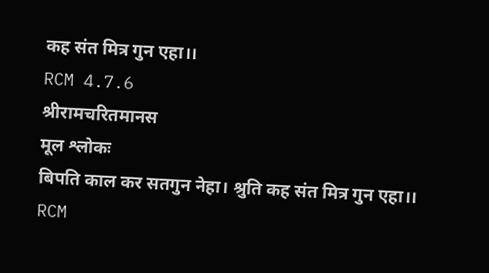कह संत मित्र गुन एहा।।
RCM 4.7.6
श्रीरामचरितमानस
मूल श्लोकः
बिपति काल कर सतगुन नेहा। श्रुति कह संत मित्र गुन एहा।।
RCM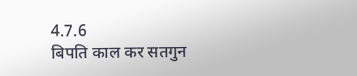4.7.6
बिपति काल कर सतगुन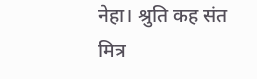नेहा। श्रुति कह संत मित्र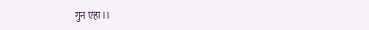गुन एहा।।